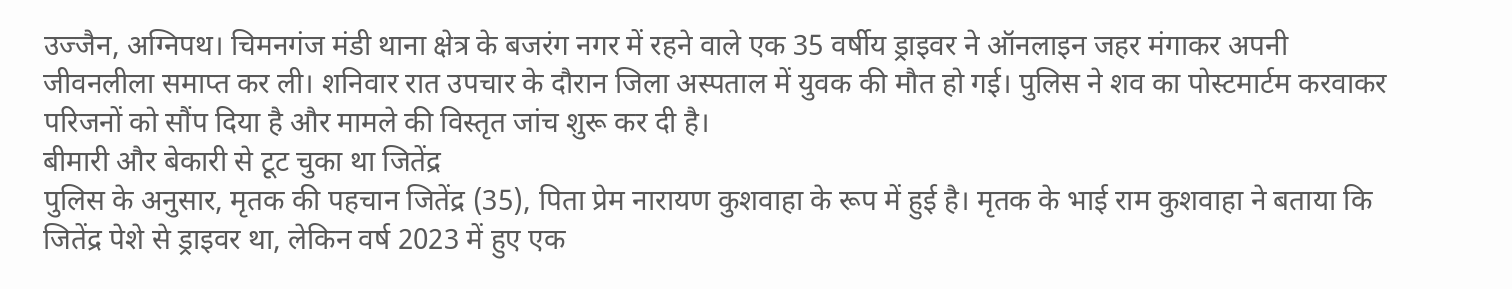उज्जैन, अग्निपथ। चिमनगंज मंडी थाना क्षेत्र के बजरंग नगर में रहने वाले एक 35 वर्षीय ड्राइवर ने ऑनलाइन जहर मंगाकर अपनी जीवनलीला समाप्त कर ली। शनिवार रात उपचार के दौरान जिला अस्पताल में युवक की मौत हो गई। पुलिस ने शव का पोस्टमार्टम करवाकर परिजनों को सौंप दिया है और मामले की विस्तृत जांच शुरू कर दी है।
बीमारी और बेकारी से टूट चुका था जितेंद्र
पुलिस के अनुसार, मृतक की पहचान जितेंद्र (35), पिता प्रेम नारायण कुशवाहा के रूप में हुई है। मृतक के भाई राम कुशवाहा ने बताया कि जितेंद्र पेशे से ड्राइवर था, लेकिन वर्ष 2023 में हुए एक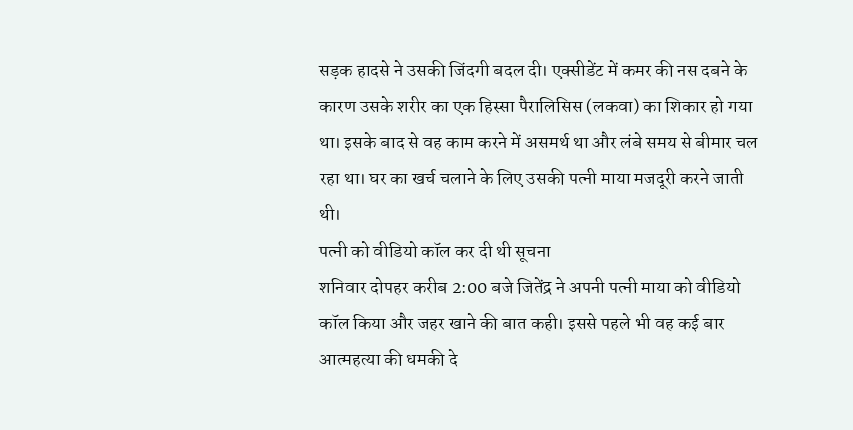सड़क हादसे ने उसकी जिंदगी बदल दी। एक्सीडेंट में कमर की नस दबने के कारण उसके शरीर का एक हिस्सा पैरालिसिस (लकवा) का शिकार हो गया था। इसके बाद से वह काम करने में असमर्थ था और लंबे समय से बीमार चल रहा था। घर का खर्च चलाने के लिए उसकी पत्नी माया मजदूरी करने जाती थी।
पत्नी को वीडियो कॉल कर दी थी सूचना
शनिवार दोपहर करीब 2:00 बजे जितेंद्र ने अपनी पत्नी माया को वीडियो कॉल किया और जहर खाने की बात कही। इससे पहले भी वह कई बार आत्महत्या की धमकी दे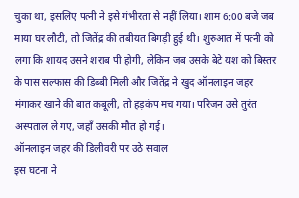चुका था, इसलिए पत्नी ने इसे गंभीरता से नहीं लिया। शाम 6:00 बजे जब माया घर लौटी, तो जितेंद्र की तबीयत बिगड़ी हुई थी। शुरुआत में पत्नी को लगा कि शायद उसने शराब पी होगी, लेकिन जब उसके बेटे यश को बिस्तर के पास सल्फास की डिब्बी मिली और जितेंद्र ने खुद ऑनलाइन जहर मंगाकर खाने की बात कबूली, तो हड़कंप मच गया। परिजन उसे तुरंत अस्पताल ले गए, जहाँ उसकी मौत हो गई।
ऑनलाइन जहर की डिलीवरी पर उठे सवाल
इस घटना ने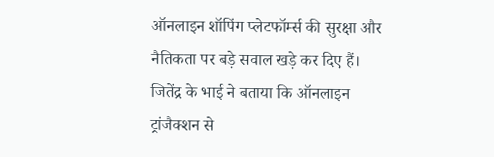ऑनलाइन शॉपिंग प्लेटफॉर्म्स की सुरक्षा और नैतिकता पर बड़े सवाल खड़े कर दिए हैं। जितेंद्र के भाई ने बताया कि ऑनलाइन ट्रांजैक्शन से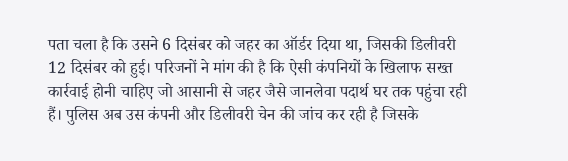पता चला है कि उसने 6 दिसंबर को जहर का ऑर्डर दिया था, जिसकी डिलीवरी 12 दिसंबर को हुई। परिजनों ने मांग की है कि ऐसी कंपनियों के खिलाफ सख्त कार्रवाई होनी चाहिए जो आसानी से जहर जैसे जानलेवा पदार्थ घर तक पहुंचा रही हैं। पुलिस अब उस कंपनी और डिलीवरी चेन की जांच कर रही है जिसके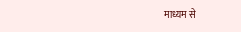माध्यम से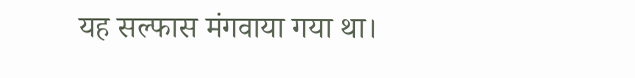यह सल्फास मंगवाया गया था।